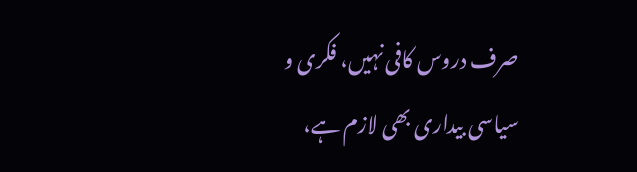صرف دروس کافی نہیں، فکری و سیاسی بیداری بھی لازم ہے،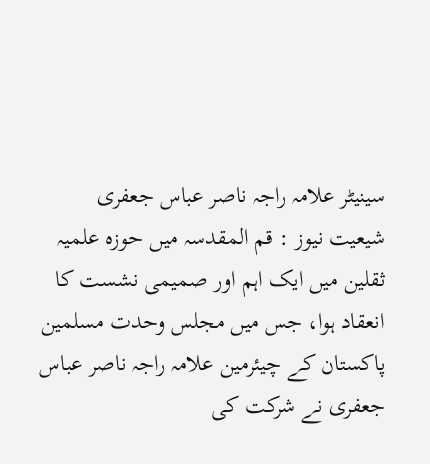سینیٹر علامہ راجہ ناصر عباس جعفری
شیعیت نیوز : قم المقدسہ میں حوزہ علمیہ ثقلین میں ایک اہم اور صمیمی نشست کا انعقاد ہوا، جس میں مجلس وحدت مسلمین پاکستان کے چیئرمین علامہ راجہ ناصر عباس جعفری نے شرکت کی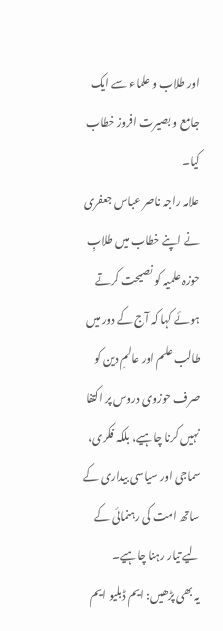اور طلاب و علماء سے ایک جامع و بصیرت افروز خطاب کیا۔
علامہ راجہ ناصر عباس جعفری نے اپنے خطاب میں طلابِ حوزہ علمیہ کو نصیحت کرتے ہوئے کہا کہ آج کے دور میں طالب علم اور عالمِ دین کو صرف حوزوی دروس پر اکتفا نہیں کرنا چاہیے، بلکہ فکری، سماجی اور سیاسی بیداری کے ساتھ امت کی رہنمائی کے لیے تیار رہنا چاہیے۔
یہ بھی پڑھیں: ایم ڈبلیو ایم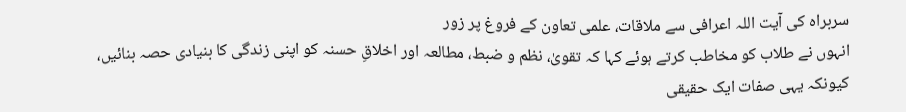سربراہ کی آیت اللہ اعرافی سے ملاقات، علمی تعاون کے فروغ پر زور
انہوں نے طلاب کو مخاطب کرتے ہوئے کہا کہ تقویٰ، نظم و ضبط، مطالعہ اور اخلاقِ حسنہ کو اپنی زندگی کا بنیادی حصہ بنائیں، کیونکہ یہی صفات ایک حقیقی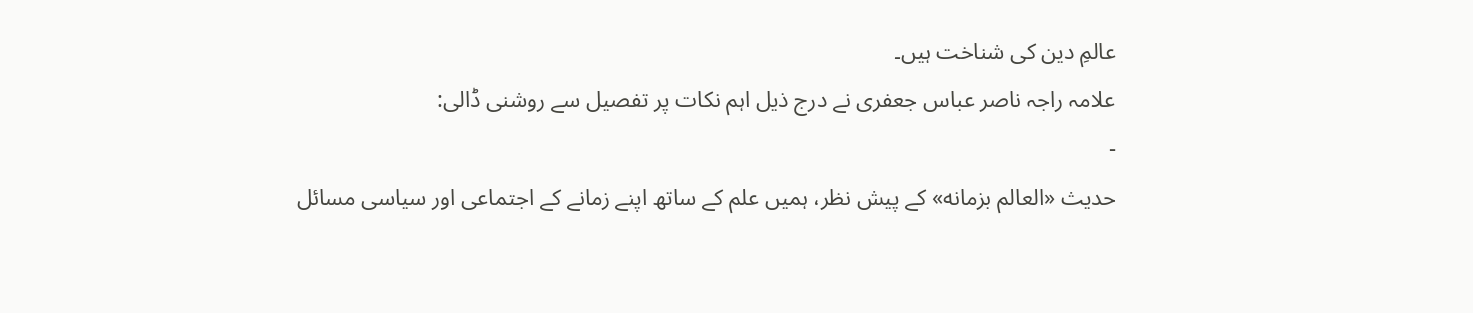عالمِ دین کی شناخت ہیں۔
علامہ راجہ ناصر عباس جعفری نے درج ذیل اہم نکات پر تفصیل سے روشنی ڈالی:
-
حدیث «العالم بزمانه» کے پیش نظر، ہمیں علم کے ساتھ اپنے زمانے کے اجتماعی اور سیاسی مسائل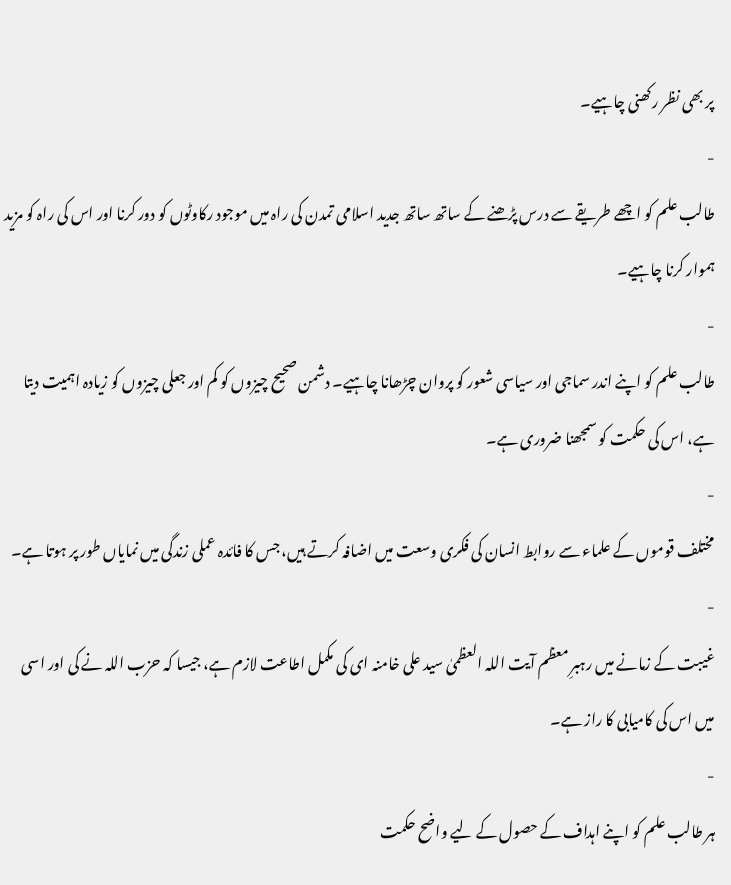پر بھی نظر رکھنی چاہیے۔
-
طالب علم کو اچھے طریقے سے درس پڑھنے کے ساتھ ساتھ جدید اسلامی تمدن کی راہ میں موجود رکاوٹوں کو دور کرنا اور اس کی راہ کو مزید ہموار کرنا چاہیے۔
-
طالب علم کو اپنے اندر سماجی اور سیاسی شعور کو پروان چڑھانا چاہیے۔ دشمن صحیح چیزوں کو کم اور جعلی چیزوں کو زیادہ اہمیت دیتا ہے، اس کی حکمت کو سمجھنا ضروری ہے۔
-
مختلف قوموں کے علماء سے روابط انسان کی فکری وسعت میں اضافہ کرتے ہیں، جس کا فائدہ عملی زندگی میں نمایاں طور پر ہوتا ہے۔
-
غیبت کے زمانے میں رہبرِ معظم آیت اللہ العظمیٰ سید علی خامنہ ای کی مکمل اطاعت لازم ہے، جیسا کہ حزب اللہ نے کی اور اسی میں اس کی کامیابی کا راز ہے۔
-
ہر طالب علم کو اپنے اہداف کے حصول کے لیے واضح حکمت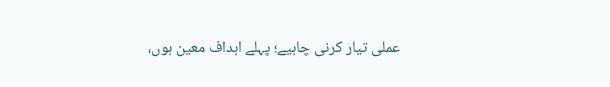عملی تیار کرنی چاہیے؛ پہلے اہداف معین ہوں،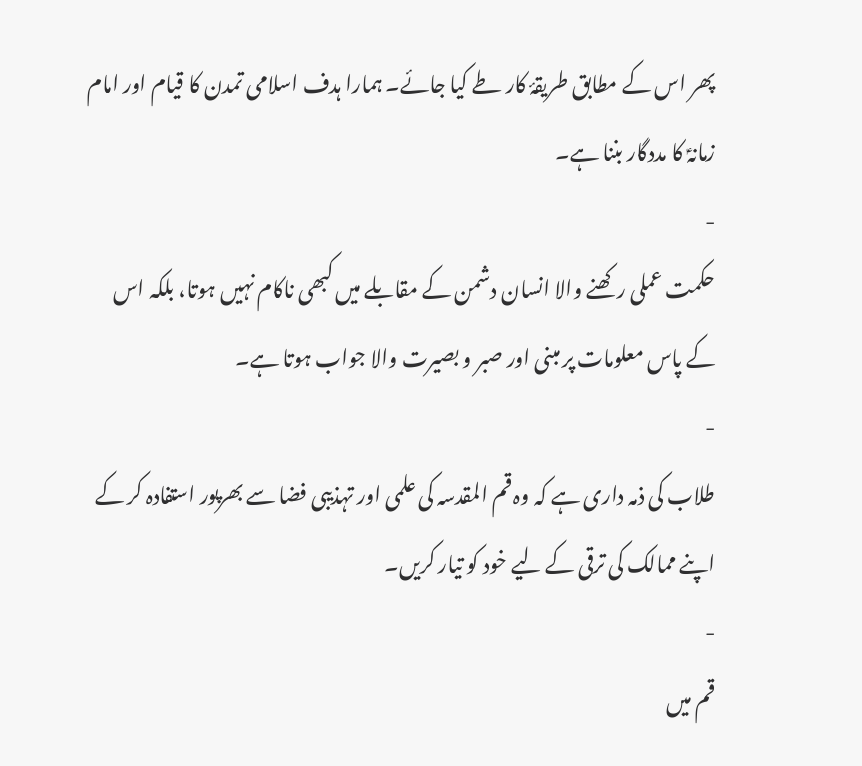پھر اس کے مطابق طریقۂ کار طے کیا جائے۔ ہمارا ہدف اسلامی تمدن کا قیام اور امام زمانہؑ کا مددگار بننا ہے۔
-
حکمت عملی رکھنے والا انسان دشمن کے مقابلے میں کبھی ناکام نہیں ہوتا، بلکہ اس کے پاس معلومات پر مبنی اور صبر و بصیرت والا جواب ہوتا ہے۔
-
طلاب کی ذمہ داری ہے کہ وہ قم المقدسہ کی علمی اور تہذیبی فضا سے بھرپور استفادہ کر کے اپنے ممالک کی ترقی کے لیے خود کو تیار کریں۔
-
قم میں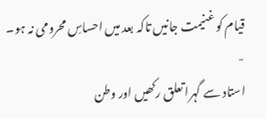قیام کو غنیمت جانیں تاکہ بعد میں احساسِ محرومی نہ ہو۔
-
استاد سے گہرا تعلق رکھیں اور وطن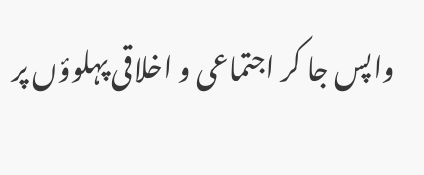واپس جا کر اجتماعی و اخلاقی پہلوؤں پر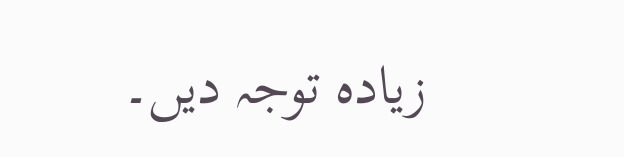زیادہ توجہ دیں۔